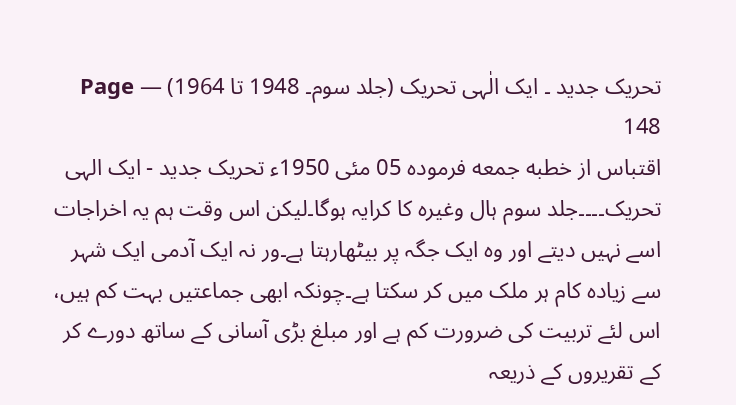تحریک جدید ۔ ایک الٰہی تحریک (جلد سوم۔ 1948 تا 1964) — Page 148
اقتباس از خطبه جمعه فرموده 05 مئی 1950ء تحریک جدید - ایک الہی تحریک۔۔۔۔جلد سوم ہال وغیرہ کا کرایہ ہوگا۔لیکن اس وقت ہم یہ اخراجات اسے نہیں دیتے اور وہ ایک جگہ پر بیٹھارہتا ہے۔ور نہ ایک آدمی ایک شہر سے زیادہ کام ہر ملک میں کر سکتا ہے۔چونکہ ابھی جماعتیں بہت کم ہیں، اس لئے تربیت کی ضرورت کم ہے اور مبلغ بڑی آسانی کے ساتھ دورے کر کے تقریروں کے ذریعہ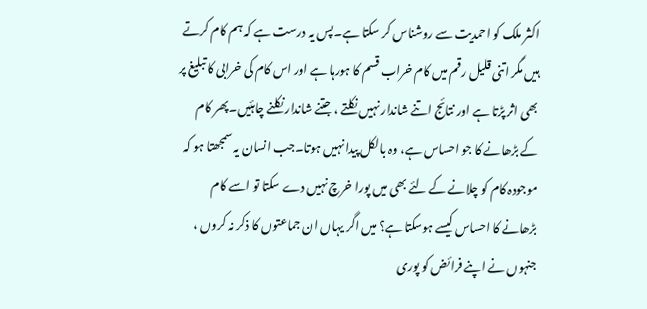اکثر ملک کو احمدیت سے روشناس کر سکتا ہے۔پس یہ درست ہے کہ ہم کام کرتے ہیں مگر اتنی قلیل رقم میں کام خراب قسم کا ہورہا ہے اور اس کام کی خرابی کا تبلیغ پر بھی اثر پڑتا ہے اور نتائج اتنے شاندار نہیں نکلتے ، جتنے شاندار نکلنے چاہئیں۔پھر کام کے بڑھانے کا جو احساس ہے، وہ بالکل پیدا نہیں ہوتا۔جب انسان یہ سمجھتا ہو کہ موجودہ کام کو چلانے کے لئے بھی میں پورا خرچ نہیں دے سکتا تو اسے کام بڑھانے کا احساس کیسے ہوسکتا ہے؟ میں اگر یہاں ان جماعتوں کا ذکر نہ کروں ، جنہوں نے اپنے فرائض کو پوری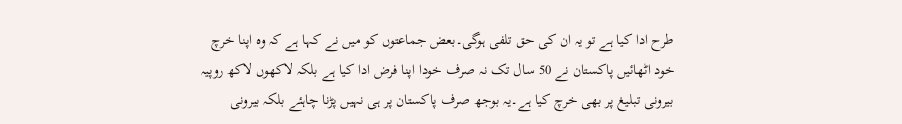طرح ادا کیا ہے تو یہ ان کی حق تلفی ہوگی۔بعض جماعتوں کو میں نے کہا ہے کہ وہ اپنا خرچ خود اٹھائیں پاکستان نے 50 سال تک نہ صرف خودا اپنا فرض ادا کیا ہے بلکہ لاکھوں لاکھ روپیہ بیرونی تبلیغ پر بھی خرچ کیا ہے۔یہ بوجھ صرف پاکستان پر ہی نہیں پڑنا چاہئے بلکہ بیرونی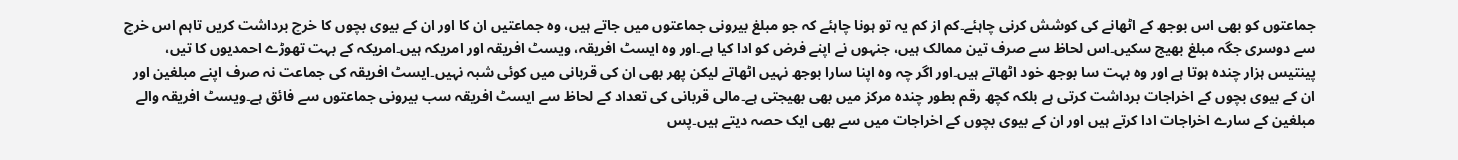جماعتوں کو بھی اس بوجھ کے اٹھانے کی کوشش کرنی چاہئے۔کم از کم یہ تو ہونا چاہئے کہ جو مبلغ بیرونی جماعتوں میں جاتے ہیں، وہ جماعتیں ان کا اور ان کے بیوی بچوں کا خرچ برداشت کریں تاہم اس خرچ سے دوسری جگہ مبلغ بھیج سکیں۔اس لحاظ سے صرف تین ممالک ہیں، جنہوں نے اپنے فرض کو ادا کیا ہے۔اور وہ ایسٹ افریقہ، ویسٹ افریقہ اور امریکہ ہیں۔امریکہ کے بہت تھوڑے احمدیوں کا تیں، پینتیس ہزار چندہ ہوتا ہے اور وہ بہت سا بوجھ خود اٹھاتے ہیں۔اور اگر چہ وہ اپنا سارا بوجھ نہیں اٹھاتے لیکن پھر بھی ان کی قربانی میں کوئی شبہ نہیں۔ایسٹ افریقہ کی جماعت نہ صرف اپنے مبلغین اور ان کے بیوی بچوں کے اخراجات برداشت کرتی ہے بلکہ کچھ رقم بطور چندہ مرکز میں بھی بھیجتی ہے۔مالی قربانی کی تعداد کے لحاظ سے ایسٹ افریقہ سب بیرونی جماعتوں سے فائق ہے۔ویسٹ افریقہ والے مبلغین کے سارے اخراجات ادا کرتے ہیں اور ان کے بیوی بچوں کے اخراجات میں سے بھی ایک حصہ دیتے ہیں۔پس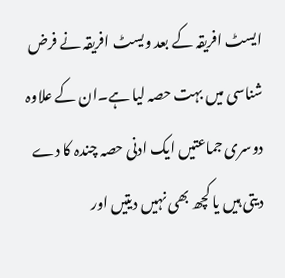ایسٹ افریقہ کے بعد ویسٹ افریقہ نے فرض شناسی میں بہت حصہ لیا ہے۔ان کے علاوہ دوسری جماعتیں ایک ادنی حصہ چندہ کا دے دیتی ہیں یا کچھ بھی نہیں دیتیں اور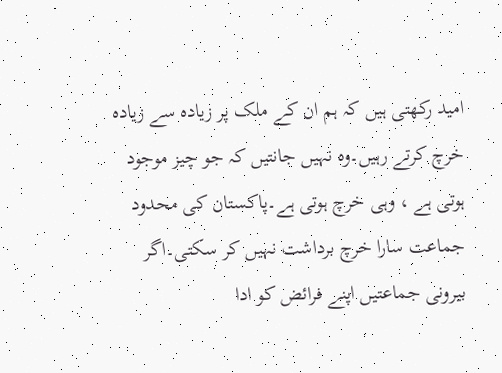امید رکھتی ہیں کہ ہم ان کے ملک پر زیادہ سے زیادہ خرچ کرتے رہیں۔وہ نہیں جانتیں کہ جو چیز موجود ہوتی ہے ، وہی خرچ ہوتی ہے۔پاکستان کی محدود جماعت سارا خرچ برداشت نہیں کر سکتی۔اگر بیرونی جماعتیں اپنے فرائض کو ادا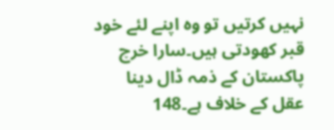نہیں کرتیں تو وہ اپنے لئے خود قبر کھودتی ہیں۔سارا خرچ پاکستان کے ذمہ ڈال دینا عقل کے خلاف ہے۔148